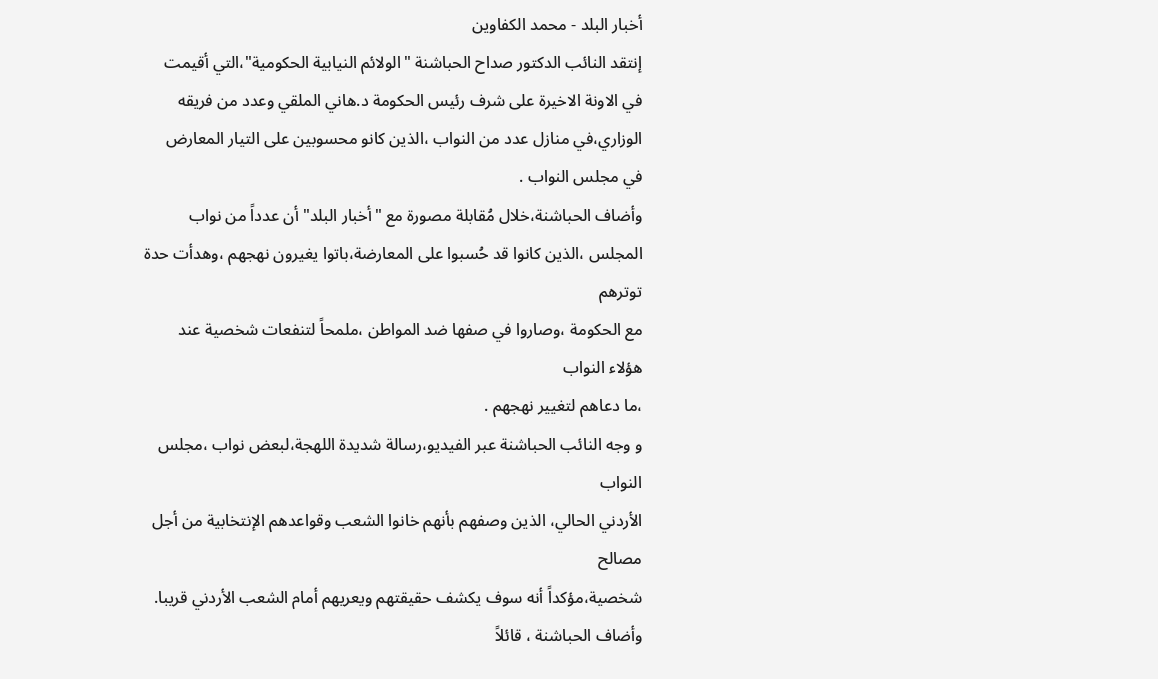أخبار البلد - محمد الكفاوين
إنتقد النائب الدكتور صداح الحباشنة "الولائم النيابية الحكومية"،التي أقيمت في الاونة الاخيرة على شرف رئيس الحكومة د.هاني الملقي وعدد من فريقه الوزاري،في منازل عدد من النواب ،الذين كانو محسوبين على التيار المعارض في مجلس النواب .
وأضاف الحباشنة،خلال مُقابلة مصورة مع "أخبار البلد" أن عدداً من نواب
المجلس ،الذين كانوا قد حُسبوا على المعارضة،باتوا يغيرون نهجهم ،وهدأت حدة توترهم
مع الحكومة ،وصاروا في صفها ضد المواطن ،ملمحاً لتنفعات شخصية عند هؤلاء النواب
،ما دعاهم لتغيير نهجهم .
و وجه النائب الحباشنة عبر الفيديو،رسالة شديدة اللهجة،لبعض نواب ،مجلس النواب
الأردني الحالي، الذين وصفهم بأنهم خانوا الشعب وقواعدهم الإنتخابية من أجل مصالح
شخصية،مؤكداً أنه سوف يكشف حقيقتهم ويعريهم أمام الشعب الأردني قريبا.
وأضاف الحباشنة ، قائلاً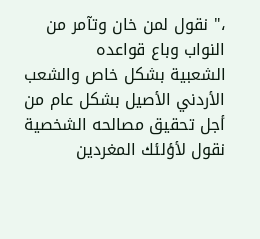،" نقول لمن خان وتآمر من النواب وباع قواعده
الشعبية بشكل خاص والشعب الأردني الأصيل بشكل عام من أجل تحقيق مصالحه الشخصية
نقول لأؤلئك المغردين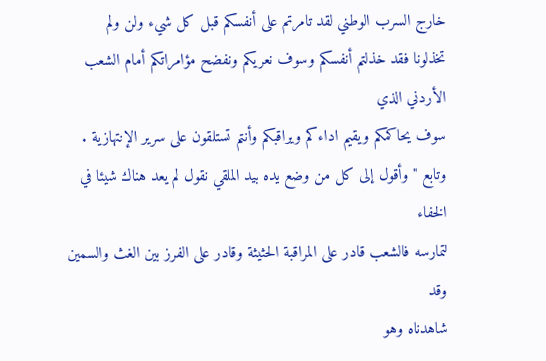خارج السرب الوطني لقد تامرتم على أنفسكم قبل كل شيء ولن ولم
تخذلونا فقد خذلتم أنفسكم وسوف نعريكم ونفضح مؤامراتكم أمام الشعب الأردني الذي
سوف يحاكمكم ويقيم اداءكم ويراقبكم وأنتم تستلقون على سرير الإنتهازية .
وتابع " وأقول إلى كل من وضع يده بيد الملقي نقول لم يعد هناك شيئا في الخفاء
لتمارسه فالشعب قادر على المراقبة الحثيثة وقادر على الفرز بين الغث والسمين وقد
شاهدناه وهو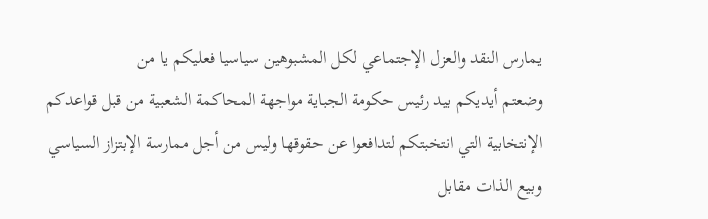يمارس النقد والعزل الإجتماعي لكل المشبوهين سياسيا فعليكم يا من
وضعتم أيديكم بيد رئيس حكومة الجباية مواجهة المحاكمة الشعبية من قبل قواعدكم
الإنتخابية التي انتخبتكم لتدافعوا عن حقوقها وليس من أجل ممارسة الإبتزاز السياسي
وبيع الذات مقابل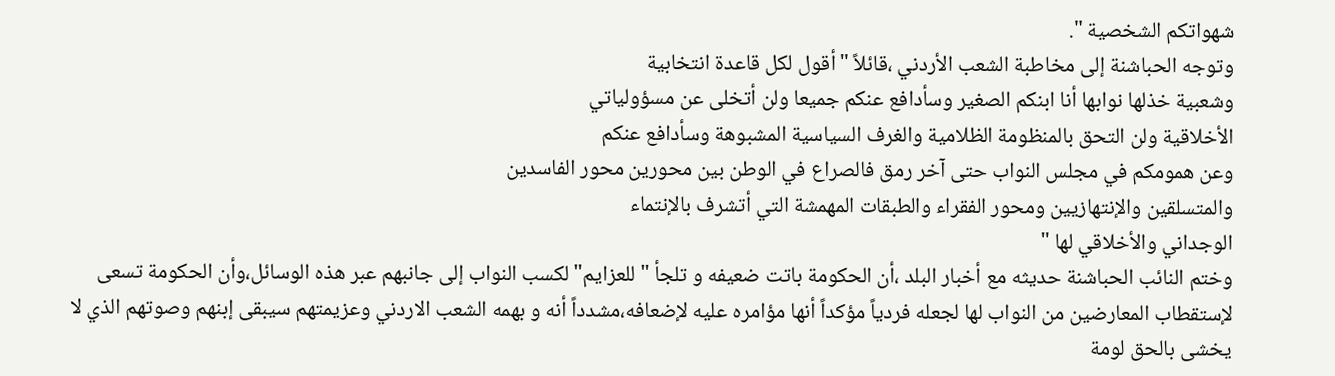شهواتكم الشخصية ".
وتوجه الحباشنة إلى مخاطبة الشعب الأردني ،قائلاً "أقول لكل قاعدة انتخابية
وشعبية خذلها نوابها أنا ابنكم الصغير وسأدافع عنكم جميعا ولن أتخلى عن مسؤولياتي
الأخلاقية ولن التحق بالمنظومة الظلامية والغرف السياسية المشبوهة وسأدافع عنكم
وعن همومكم في مجلس النواب حتى آخر رمق فالصراع في الوطن بين محورين محور الفاسدين
والمتسلقين والإنتهازيين ومحور الفقراء والطبقات المهمشة التي أتشرف بالإنتماء
الوجداني والأخلاقي لها "
وختم النائب الحباشنة حديثه مع أخبار البلد ،أن الحكومة باتت ضعيفه و تلجأ "للعزايم" لكسب النواب إلى جانبهم عبر هذه الوسائل،وأن الحكومة تسعى لإستقطاب المعارضين من النواب لها لجعله فردياً مؤكداً أنها مؤامره عليه لإضعافه،مشدداً أنه و بهمه الشعب الاردني وعزيمتهم سيبقى إبنهم وصوتهم الذي لا يخشى بالحق لومة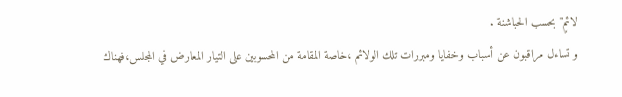لائمٍ" بحسب الحباشنة .
و تساءل مراقبون عن أسباب وخفايا ومبررات تلك الولائم ،خاصة المقامة من المحسوبين على التيار المعارض في المجلس،فهناك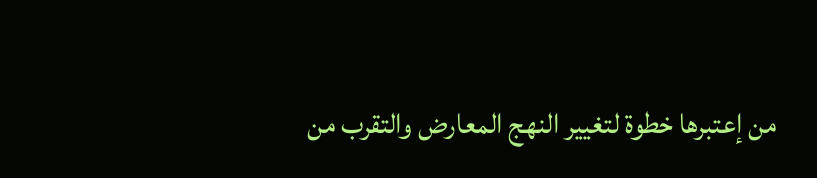من إعتبرها خطوة لتغيير النهج المعارض والتقرب من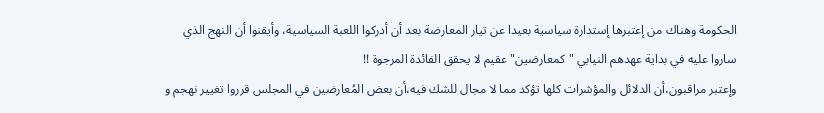الحكومة وهناك من إعتبرها إستدارة سياسية بعيدا عن تيار المعارضة بعد أن أدركوا اللعبة السياسية، وأيقنوا أن النهج الذي ساروا عليه في بداية عهدهم النيابي "كمعارضين" عقيم لا يحقق الفائدة المرجوة !!
وإعتبر مراقبون،أن الدلائل والمؤشرات كلها تؤكد مما لا مجال للشك فيه،أن بعض المُعارضين في المجلس قرروا تغيير نهجم و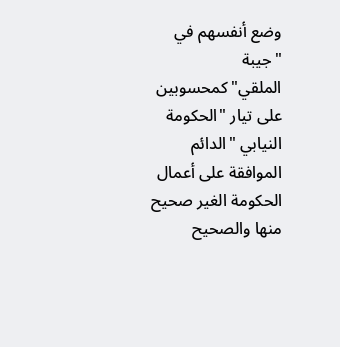وضع أنفسهم في "جيبة الملقي"كمحسوبين على تيار "الحكومة النيابي "الدائم الموافقة على أعمال الحكومة الغير صحيح منها والصحيح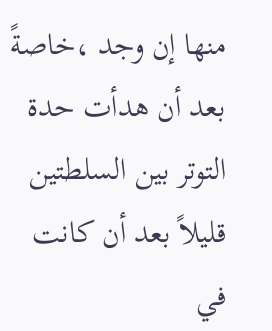منها إن وجد ،خاصةً بعد أن هدأت حدة التوتر بين السلطتين قليلاً بعد أن كانت في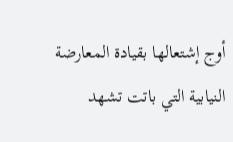أوج إشتعالها بقيادة المعارضة النيابية التي باتت تشهد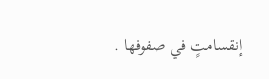إنقسامتٍ في صفوفها .